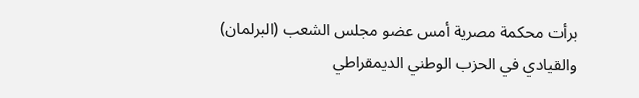برأت محكمة مصرية أمس عضو مجلس الشعب (البرلمان) والقيادي في الحزب الوطني الديمقراطي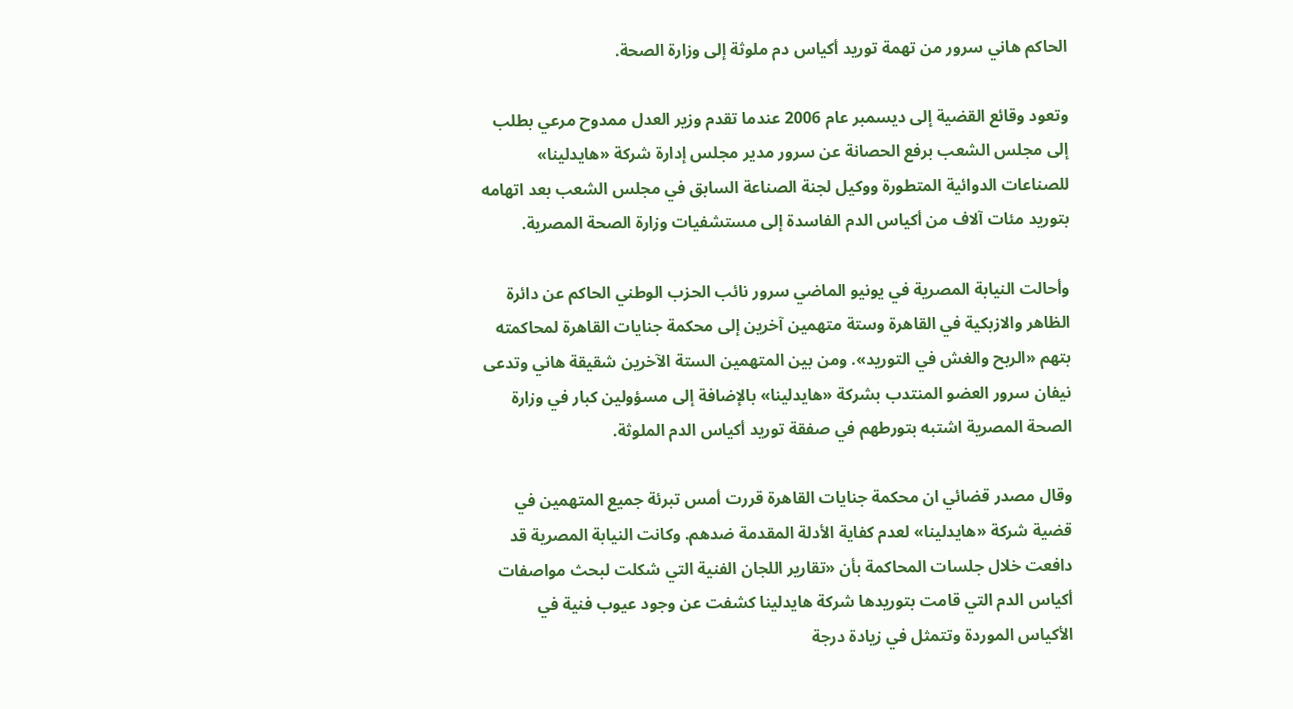الحاكم هاني سرور من تهمة توريد أكياس دم ملوثة إلى وزارة الصحة.

وتعود وقائع القضية إلى ديسمبر عام 2006 عندما تقدم وزير العدل ممدوح مرعي بطلب إلى مجلس الشعب برفع الحصانة عن سرور مدير مجلس إدارة شركة «هايدلينا» للصناعات الدوائية المتطورة ووكيل لجنة الصناعة السابق في مجلس الشعب بعد اتهامه بتوريد مئات آلاف من أكياس الدم الفاسدة إلى مستشفيات وزارة الصحة المصرية.

وأحالت النيابة المصرية في يونيو الماضي سرور نائب الحزب الوطني الحاكم عن دائرة الظاهر والازبكية في القاهرة وستة متهمين آخرين إلى محكمة جنايات القاهرة لمحاكمته بتهم «الربح والغش في التوريد». ومن بين المتهمين الستة الآخرين شقيقة هاني وتدعى نيفان سرور العضو المنتدب بشركة «هايدلينا» بالإضافة إلى مسؤولين كبار في وزارة الصحة المصرية اشتبه بتورطهم في صفقة توريد أكياس الدم الملوثة.

وقال مصدر قضائي ان محكمة جنايات القاهرة قررت أمس تبرئة جميع المتهمين في قضية شركة «هايدلينا» لعدم كفاية الأدلة المقدمة ضدهم. وكانت النيابة المصرية قد دافعت خلال جلسات المحاكمة بأن «تقارير اللجان الفنية التي شكلت لبحث مواصفات أكياس الدم التي قامت بتوريدها شركة هايدلينا كشفت عن وجود عيوب فنية في الأكياس الموردة وتتمثل في زيادة درجة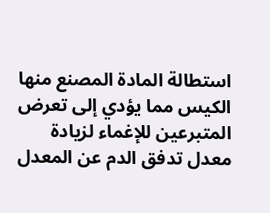استطالة المادة المصنع منها الكيس مما يؤدي إلى تعرض المتبرعين للإغماء لزيادة معدل تدفق الدم عن المعدل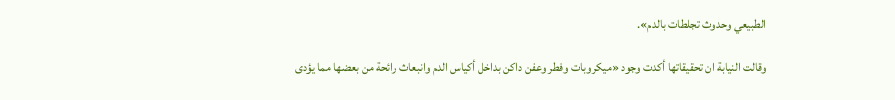الطبيعي وحدوث تجلطات بالدم».

وقالت النيابة ان تحقيقاتها أكدت وجود «ميكروبات وفطر وعفن داكن بداخل أكياس الدم وانبعاث رائحة من بعضها مما يؤدى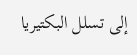إلى تسلل البكتيريا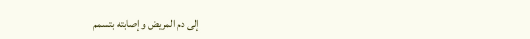إلى دم المريض وإصابته بتسمم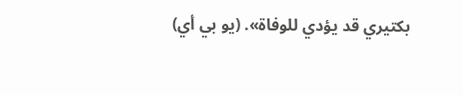بكتيري قد يؤدي للوفاة». (يو بي أي)